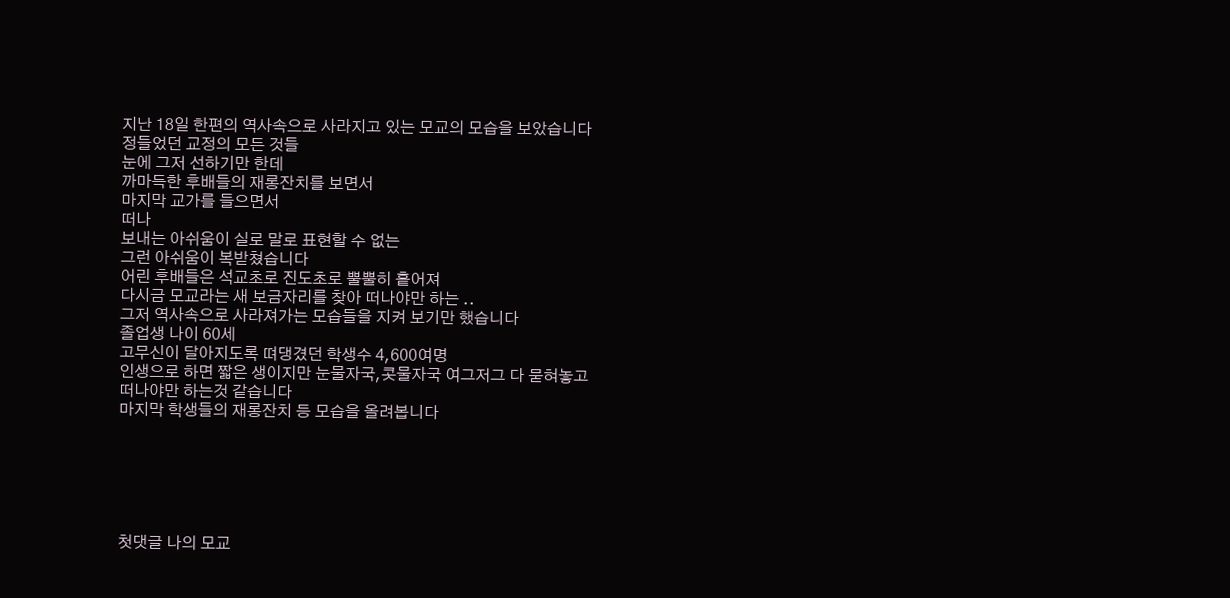지난 18일 한편의 역사속으로 사라지고 있는 모교의 모습을 보았습니다
정들었던 교정의 모든 것들
눈에 그저 선하기만 한데
까마득한 후배들의 재롱잔치를 보면서
마지막 교가를 들으면서
떠나
보내는 아쉬움이 실로 말로 표현할 수 없는
그런 아쉬움이 복받쳤습니다
어린 후배들은 석교초로 진도초로 뿔뿔히 흩어져
다시금 모교라는 새 보금자리를 찾아 떠나야만 하는 ..
그저 역사속으로 사라져가는 모습들을 지켜 보기만 했습니다
졸업생 나이 60세
고무신이 달아지도록 뗘댕겼던 학생수 4,600여명
인생으로 하면 짧은 생이지만 눈물자국,콧물자국 여그저그 다 묻혀놓고
떠나야만 하는것 같습니다
마지막 학생들의 재롱잔치 등 모습을 올려봅니다






첫댓글 나의 모교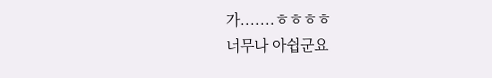가.......ㅎㅎㅎㅎ
너무나 아쉽군요